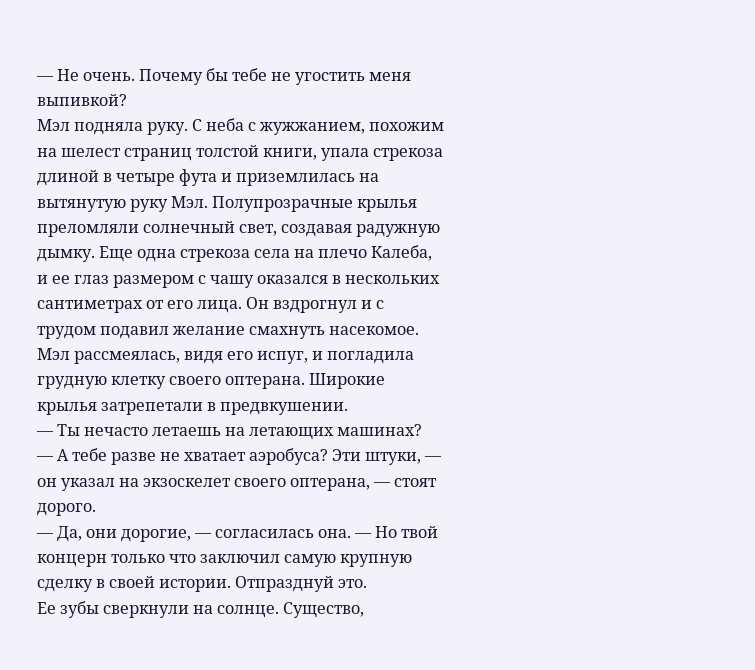— Не очень. Почему бы тебе не угостить меня выпивкой?
Мэл подняла руку. С неба с жужжанием, похожим на шелест страниц толстой книги, упала стрекоза длиной в четыре фута и приземлилась на вытянутую руку Мэл. Полупрозрачные крылья преломляли солнечный свет, создавая радужную дымку. Еще одна стрекоза села на плечо Калеба, и ее глаз размером с чашу оказался в нескольких сантиметрах от его лица. Он вздрогнул и с трудом подавил желание смахнуть насекомое.
Мэл рассмеялась, видя его испуг, и погладила грудную клетку своего оптерана. Широкие крылья затрепетали в предвкушении.
— Ты нечасто летаешь на летающих машинах?
— А тебе разве не хватает аэробуса? Эти штуки, — он указал на экзоскелет своего оптерана, — стоят дорого.
— Да, они дорогие, — согласилась она. — Но твой концерн только что заключил самую крупную сделку в своей истории. Отпразднуй это.
Ее зубы сверкнули на солнце. Существо,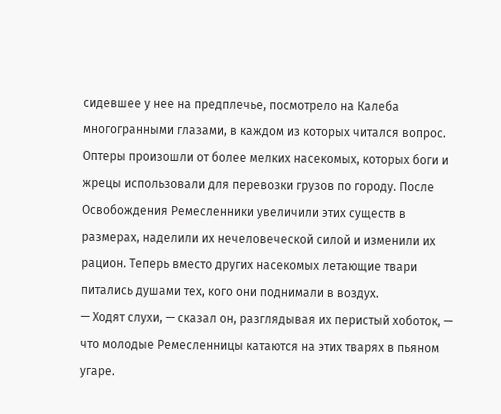сидевшее у нее на предплечье, посмотрело на Калеба многогранными глазами, в каждом из которых читался вопрос.
Оптеры произошли от более мелких насекомых, которых боги и жрецы использовали для перевозки грузов по городу. После Освобождения Ремесленники увеличили этих существ в размерах, наделили их нечеловеческой силой и изменили их рацион. Теперь вместо других насекомых летающие твари питались душами тех, кого они поднимали в воздух.
— Ходят слухи, — сказал он, разглядывая их перистый хоботок, — что молодые Ремесленницы катаются на этих тварях в пьяном угаре.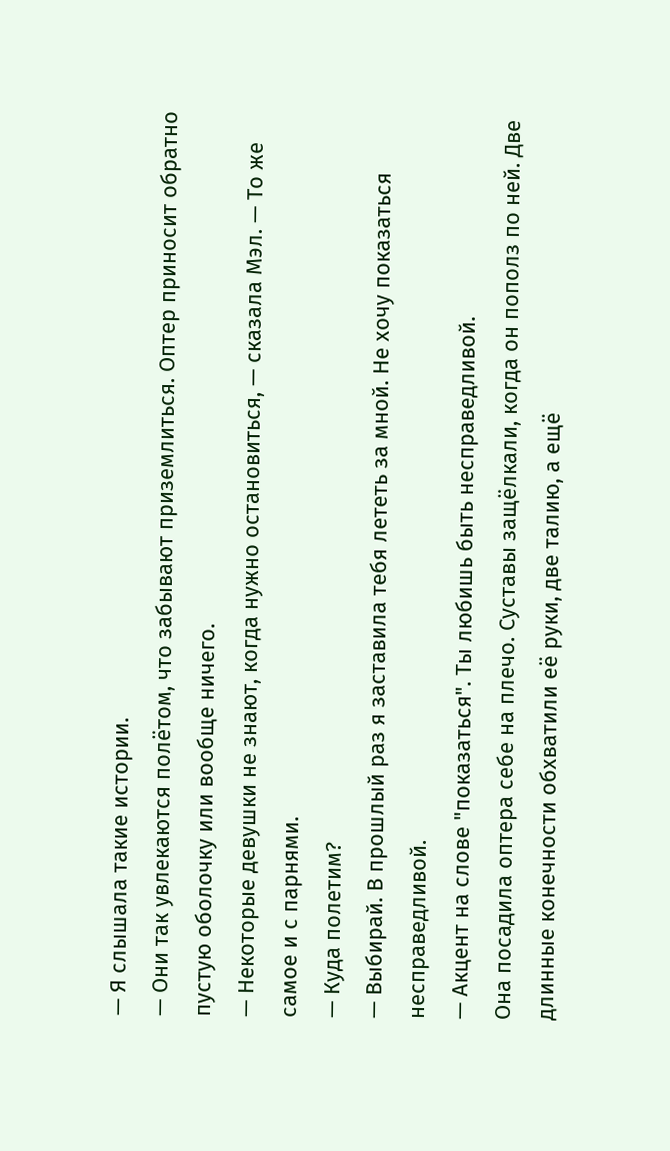— Я слышала такие истории.
— Они так увлекаются полётом, что забывают приземлиться. Оптер приносит обратно пустую оболочку или вообще ничего.
— Некоторые девушки не знают, когда нужно остановиться, — сказала Мэл. — То же самое и с парнями.
— Куда полетим?
— Выбирай. В прошлый раз я заставила тебя лететь за мной. Не хочу показаться несправедливой.
— Акцент на слове "показаться". Ты любишь быть несправедливой.
Она посадила оптера себе на плечо. Суставы защёлкали, когда он пополз по ней. Две длинные конечности обхватили её руки, две талию, а ещё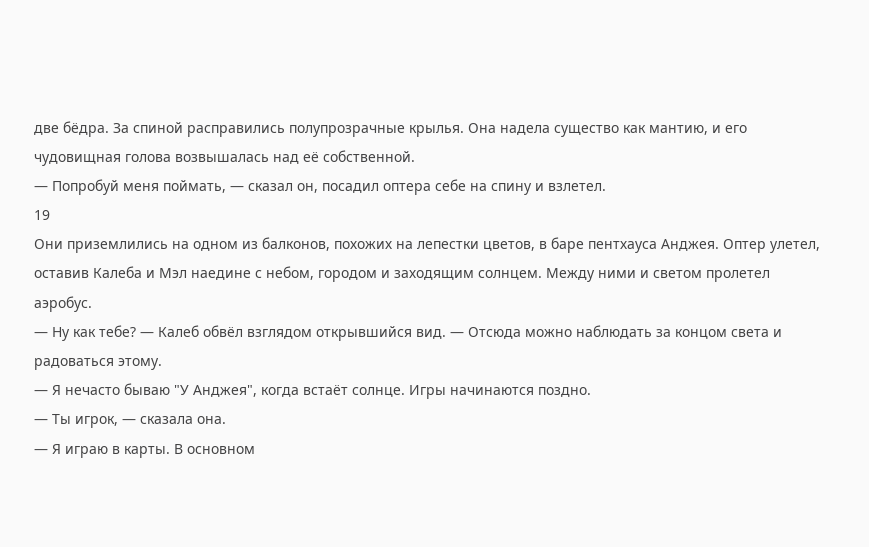две бёдра. За спиной расправились полупрозрачные крылья. Она надела существо как мантию, и его чудовищная голова возвышалась над её собственной.
— Попробуй меня поймать, — сказал он, посадил оптера себе на спину и взлетел.
19
Они приземлились на одном из балконов, похожих на лепестки цветов, в баре пентхауса Анджея. Оптер улетел, оставив Калеба и Мэл наедине с небом, городом и заходящим солнцем. Между ними и светом пролетел аэробус.
— Ну как тебе? — Калеб обвёл взглядом открывшийся вид. — Отсюда можно наблюдать за концом света и радоваться этому.
— Я нечасто бываю "У Анджея", когда встаёт солнце. Игры начинаются поздно.
— Ты игрок, — сказала она.
— Я играю в карты. В основном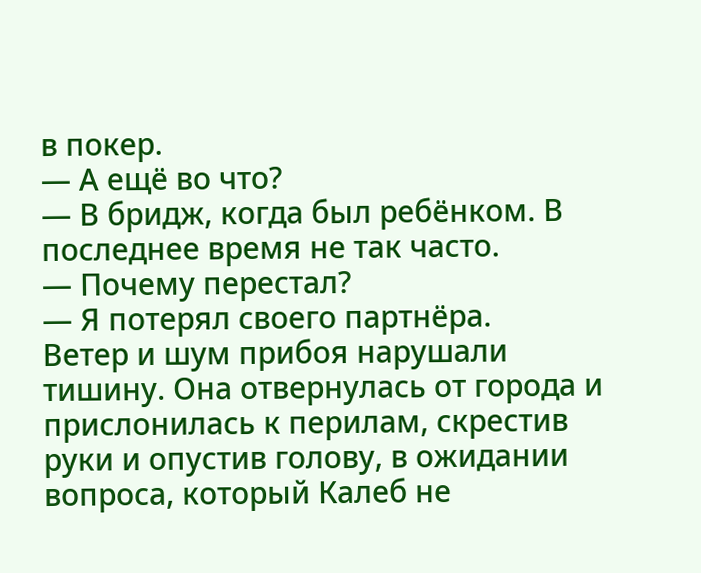в покер.
— А ещё во что?
— В бридж, когда был ребёнком. В последнее время не так часто.
— Почему перестал?
— Я потерял своего партнёра.
Ветер и шум прибоя нарушали тишину. Она отвернулась от города и прислонилась к перилам, скрестив руки и опустив голову, в ожидании вопроса, который Калеб не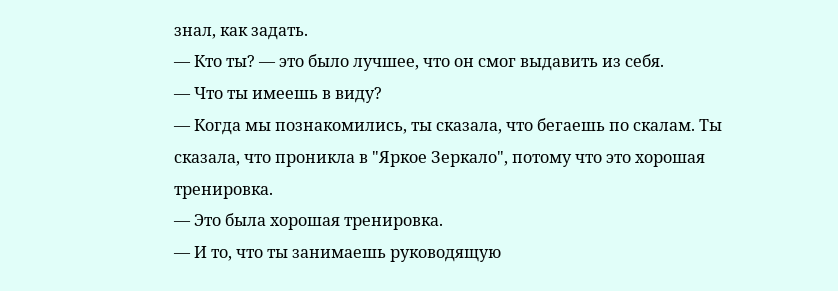знал, как задать.
— Кто ты? — это было лучшее, что он смог выдавить из себя.
— Что ты имеешь в виду?
— Когда мы познакомились, ты сказала, что бегаешь по скалам. Ты сказала, что проникла в "Яркое Зеркало", потому что это хорошая тренировка.
— Это была хорошая тренировка.
— И то, что ты занимаешь руководящую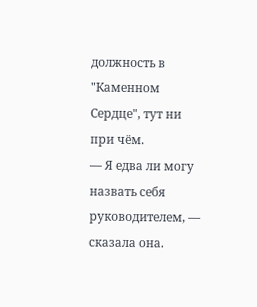должность в "Каменном Сердце", тут ни при чём.
— Я едва ли могу назвать себя руководителем, — сказала она.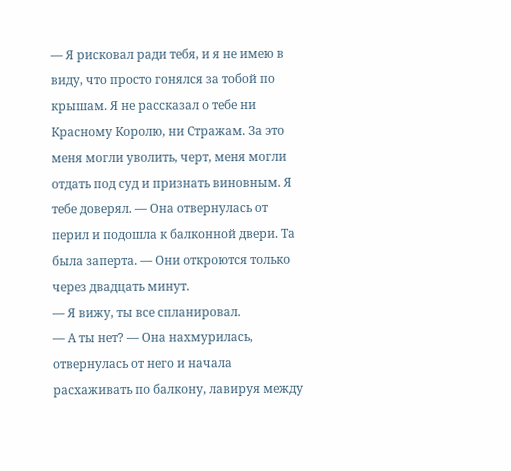— Я рисковал ради тебя, и я не имею в виду, что просто гонялся за тобой по крышам. Я не рассказал о тебе ни Красному Королю, ни Стражам. За это меня могли уволить, черт, меня могли отдать под суд и признать виновным. Я тебе доверял. — Она отвернулась от перил и подошла к балконной двери. Та была заперта. — Они откроются только через двадцать минут.
— Я вижу, ты все спланировал.
— А ты нет? — Она нахмурилась, отвернулась от него и начала расхаживать по балкону, лавируя между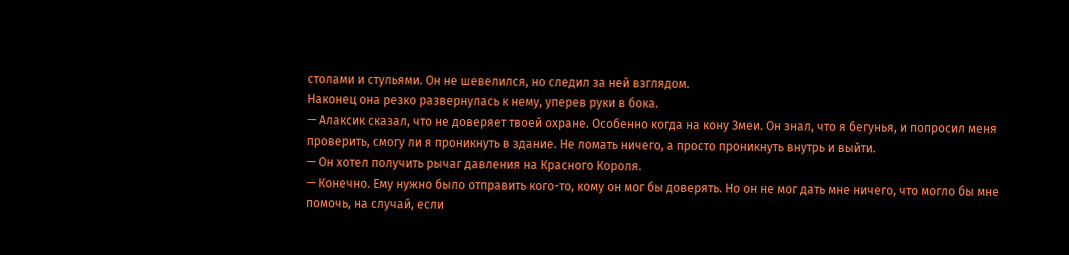столами и стульями. Он не шевелился, но следил за ней взглядом.
Наконец она резко развернулась к нему, уперев руки в бока.
— Алаксик сказал, что не доверяет твоей охране. Особенно когда на кону Змеи. Он знал, что я бегунья, и попросил меня проверить, смогу ли я проникнуть в здание. Не ломать ничего, а просто проникнуть внутрь и выйти.
— Он хотел получить рычаг давления на Красного Короля.
— Конечно. Ему нужно было отправить кого-то, кому он мог бы доверять. Но он не мог дать мне ничего, что могло бы мне помочь, на случай, если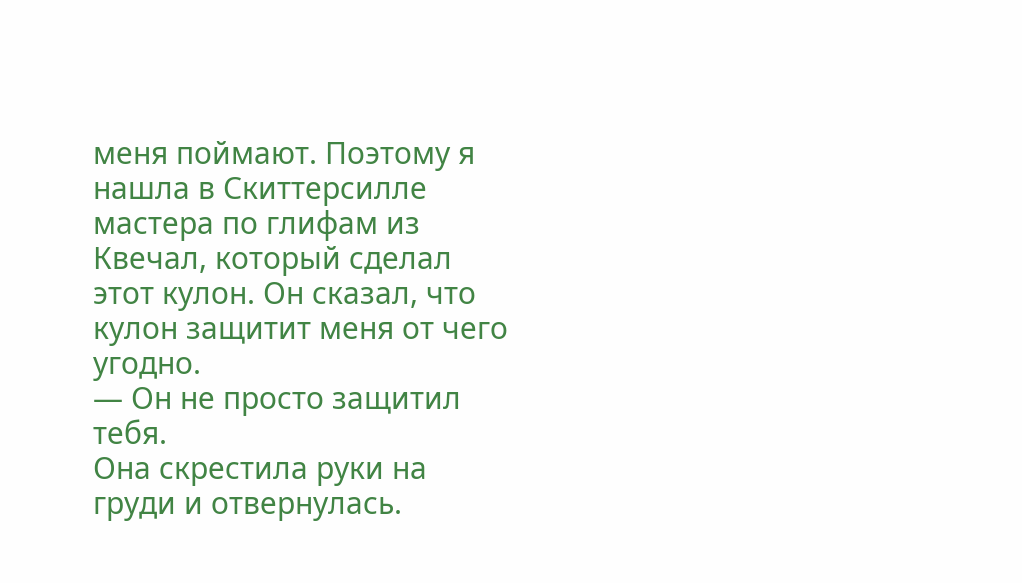меня поймают. Поэтому я нашла в Скиттерсилле мастера по глифам из Квечал, который сделал этот кулон. Он сказал, что кулон защитит меня от чего угодно.
— Он не просто защитил тебя.
Она скрестила руки на груди и отвернулась.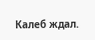Калеб ждал.